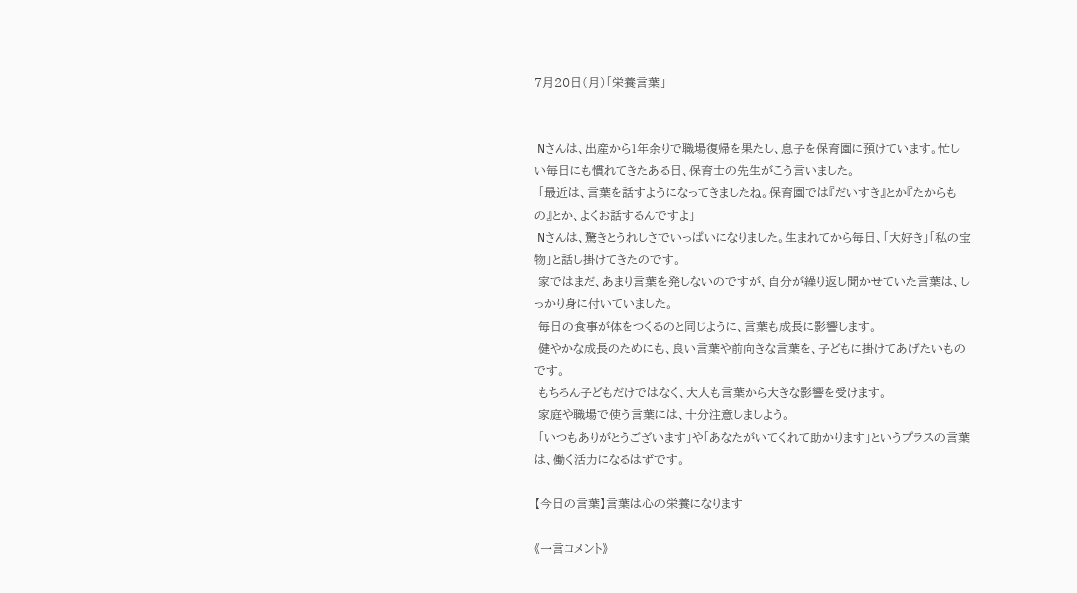7月20日(月)「栄養言葉」


 Nさんは、出産から1年余りで職場復帰を果たし、息子を保育園に預けています。忙しい毎日にも慣れてきたある日、保育士の先生がこう言いました。
 「最近は、言葉を話すようになってきましたね。保育園では『だいすき』とか『たからもの』とか、よくお話するんですよ」
 Nさんは、驚きとうれしさでいっぱいになりました。生まれてから毎日、「大好き」「私の宝物」と話し掛けてきたのです。
 家ではまだ、あまり言葉を発しないのですが、自分が繰り返し聞かせていた言葉は、しっかり身に付いていました。
 毎日の食事が体をつくるのと同じように、言葉も成長に影響します。
 健やかな成長のためにも、良い言葉や前向きな言葉を、子どもに掛けてあげたいものです。
 もちろん子どもだけではなく、大人も言葉から大きな影響を受けます。
 家庭や職場で使う言葉には、十分注意しましよう。
 「いつもありがとうございます」や「あなたがいてくれて助かります」というプラスの言葉は、働く活力になるはずです。

【今日の言葉】言葉は心の栄養になります

《一言コメント》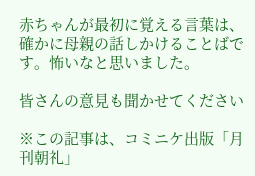赤ちゃんが最初に覚える言葉は、確かに母親の話しかけることばです。怖いなと思いました。

皆さんの意見も聞かせてください

※この記事は、コミニケ出版「月刊朝礼」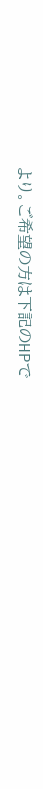より。ご希望の方は下記のHPで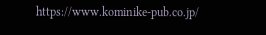https://www.kominike-pub.co.jp/